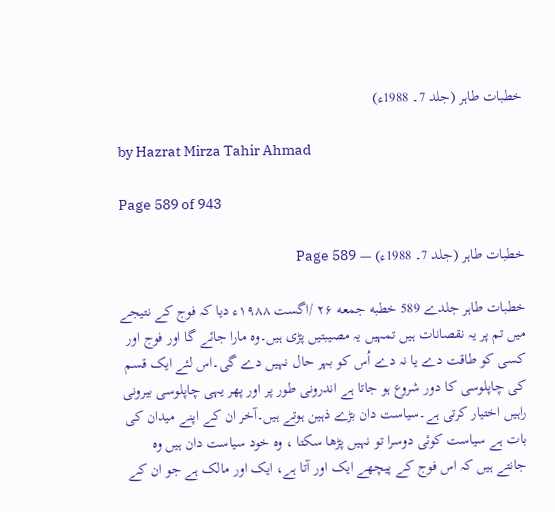خطبات طاہر (جلد 7۔ 1988ء)

by Hazrat Mirza Tahir Ahmad

Page 589 of 943

خطبات طاہر (جلد 7۔ 1988ء) — Page 589

خطبات طاہر جلدے 589 خطبه جمعه ۲۶ /اگست ۱۹۸۸ء دیا کہ فوج کے نتیجے میں تم پر یہ نقصانات ہیں تمہیں یہ مصیبتیں پڑی ہیں۔وہ مارا جائے گا اور فوج اور کسی کو طاقت دے یا نہ دے اُس کو بہر حال نہیں دے گی۔اس لئے ایک قسم کی چاپلوسی کا دور شروع ہو جاتا ہے اندرونی طور پر اور پھر یہی چاپلوسی بیرونی راہیں اختیار کرتی ہے۔سیاست دان بڑے ذہین ہوتے ہیں۔آخر ان کے اپنے میدان کی بات ہے سیاست کوئی دوسرا تو نہیں پڑھا سکتا ، وہ خود سیاست دان ہیں وہ جانتے ہیں کہ اس فوج کے پیچھے ایک اور آتا ہے، ایک اور مالک ہے جو ان کے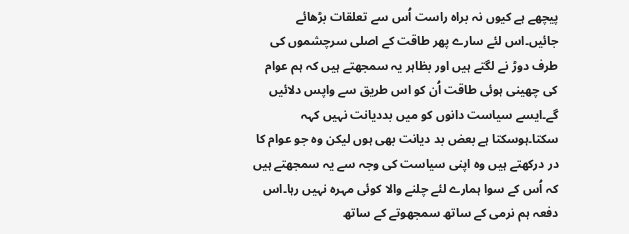پیچھے ہے کیوں نہ براہ راست اُس سے تعلقات بڑھائے جائیں۔اس لئے سارے پھر طاقت کے اصلی سرچشموں کی طرف دوڑ نے لگتے ہیں اور بظاہر یہ سمجھتے ہیں کہ ہم عوام کی چھینی ہوئی طاقت اُن کو اس طریق سے واپس دلائیں گے۔ایسے سیاست دانوں کو میں بددیانت نہیں کہہ سکتا۔ہوسکتا ہے بعض بد دیانت بھی ہوں لیکن وہ جو عوام کا در درکھتے ہیں وہ اپنی سیاست کی وجہ سے یہ سمجھتے ہیں کہ اُس کے سوا ہمارے لئے چلنے والا کوئی مہرہ نہیں رہا۔اس دفعہ ہم نرمی کے ساتھ سمجھوتے کے ساتھ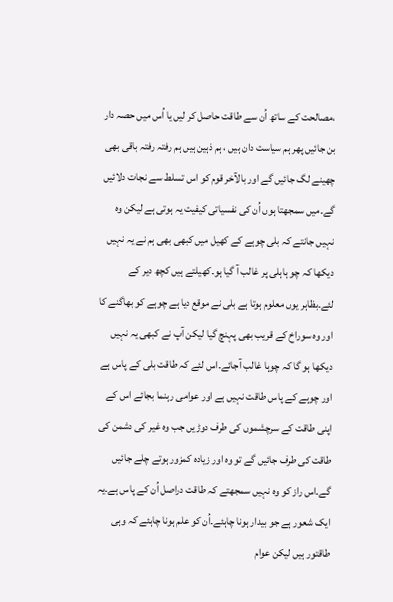،مصالحت کے ساتھ اُن سے طاقت حاصل کر لیں یا اُس میں حصہ دار بن جائیں پھر ہم سیاست دان ہیں ، ہم ذہین ہیں ہم رفتہ رفتہ باقی بھی چھینے لگ جائیں گے اور بالآخر قوم کو اس تسلط سے نجات دلائیں گے۔میں سمجھتا ہوں اُن کی نفسیاتی کیفیت یہ ہوتی ہے لیکن وہ نہیں جانتے کہ بلی چوہے کے کھیل میں کبھی بھی ہم نے یہ نہیں دیکھا کہ چو ہاہلی پر غالب آ گیا ہو۔کھیلتے ہیں کچھ دیر کے لئے۔بظاہر یوں معلوم ہوتا ہے بلی نے موقع دیا ہے چوہے کو بھاگنے کا اور وہ سوراخ کے قریب بھی پہنچ گیا لیکن آپ نے کبھی یہ نہیں دیکھا ہو گا کہ چوہا غالب آجائے۔اس لئے کہ طاقت بلی کے پاس ہے اور چوہے کے پاس طاقت نہیں ہے اور عوامی رہنما بجائے اس کے اپنی طاقت کے سرچشموں کی طرف دوڑیں جب وہ غیر کی دشمن کی طاقت کی طرف جائیں گے تو وہ اور زیادہ کمزور ہوتے چلے جائیں گے۔اس راز کو وہ نہیں سمجھتے کہ طاقت دراصل اُن کے پاس ہے۔یہ ایک شعور ہے جو بیدار ہونا چاہئے۔اُن کو علم ہونا چاہئے کہ وہی طاقتور ہیں لیکن عوام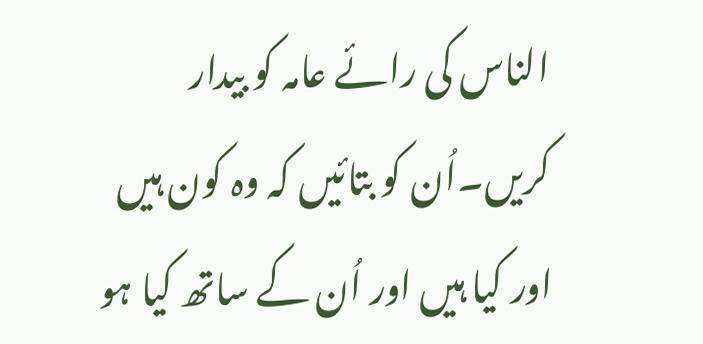الناس کی رائے عامہ کو بیدار کریں۔اُن کو بتائیں کہ وہ کون ہیں اور کیا ہیں اور اُن کے ساتھ کیا ہو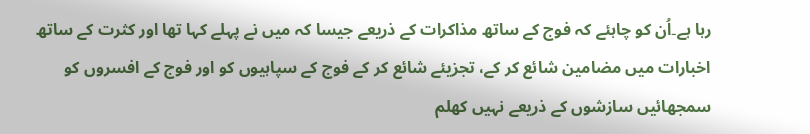رہا ہے۔اُن کو چاہئے کہ فوج کے ساتھ مذاکرات کے ذریعے جیسا کہ میں نے پہلے کہا تھا اور کثرت کے ساتھ اخبارات میں مضامین شائع کر کے، تجزیئے شائع کر کے فوج کے سپاہیوں کو اور فوج کے افسروں کو سمجھائیں سازشوں کے ذریعے نہیں کھلم